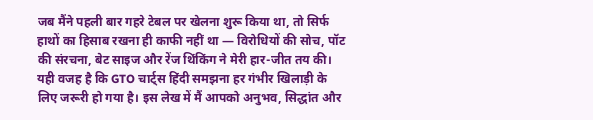जब मैंने पहली बार गहरे टेबल पर खेलना शुरू किया था, तो सिर्फ हाथों का हिसाब रखना ही काफी नहीं था — विरोधियों की सोच, पॉट की संरचना, बेट साइज और रेंज थिंकिंग ने मेरी हार-जीत तय की। यही वजह है कि GTO चार्ट्स हिंदी समझना हर गंभीर खिलाड़ी के लिए जरूरी हो गया है। इस लेख में मैं आपको अनुभव, सिद्धांत और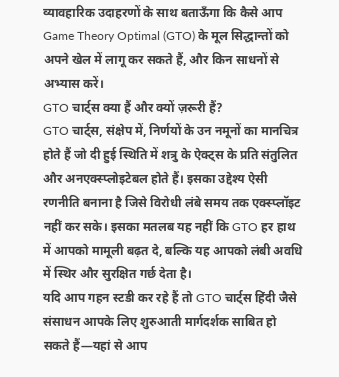व्यावहारिक उदाहरणों के साथ बताऊँगा कि कैसे आप Game Theory Optimal (GTO) के मूल सिद्धान्तों को अपने खेल में लागू कर सकते हैं, और किन साधनों से अभ्यास करें।
GTO चार्ट्स क्या हैं और क्यों ज़रूरी हैं?
GTO चार्ट्स, संक्षेप में, निर्णयों के उन नमूनों का मानचित्र होते हैं जो दी हुई स्थिति में शत्रु के ऐक्ट्स के प्रति संतुलित और अनएक्स्प्लोइटेबल होते हैं। इसका उद्देश्य ऐसी रणनीति बनाना है जिसे विरोधी लंबे समय तक एक्स्प्लॉइट नहीं कर सके। इसका मतलब यह नहीं कि GTO हर हाथ में आपको मामूली बढ़त दे, बल्कि यह आपको लंबी अवधि में स्थिर और सुरक्षित गर्छ देता है।
यदि आप गहन स्टडी कर रहे हैं तो GTO चार्ट्स हिंदी जैसे संसाधन आपके लिए शुरुआती मार्गदर्शक साबित हो सकते हैं—यहां से आप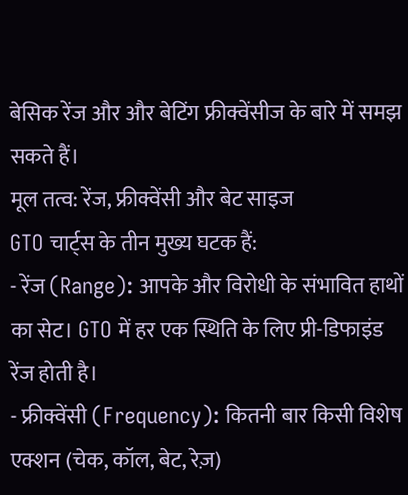बेसिक रेंज और और बेटिंग फ्रीक्वेंसीज के बारे में समझ सकते हैं।
मूल तत्व: रेंज, फ्रीक्वेंसी और बेट साइज
GTO चार्ट्स के तीन मुख्य घटक हैं:
- रेंज (Range): आपके और विरोधी के संभावित हाथों का सेट। GTO में हर एक स्थिति के लिए प्री-डिफाइंड रेंज होती है।
- फ्रीक्वेंसी (Frequency): कितनी बार किसी विशेष एक्शन (चेक, कॉल, बेट, रेज़)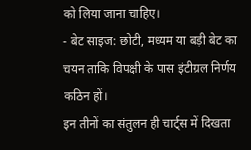को लिया जाना चाहिए।
- बेट साइज: छोटी, मध्यम या बड़ी बेट का चयन ताकि विपक्षी के पास इंटीग्रल निर्णय कठिन हों।
इन तीनों का संतुलन ही चार्ट्स में दिखता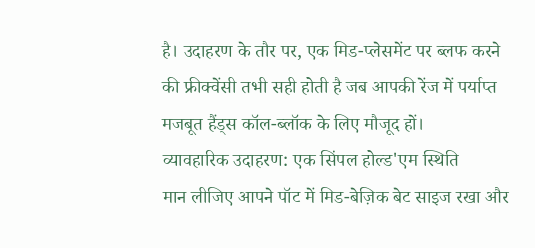है। उदाहरण के तौर पर, एक मिड-प्लेसमेंट पर ब्लफ करने की फ्रीक्वेंसी तभी सही होती है जब आपकी रेंज में पर्याप्त मजबूत हैंड्स कॉल-ब्लॉक के लिए मौजूद हों।
व्यावहारिक उदाहरण: एक सिंपल होल्ड'एम स्थिति
मान लीजिए आपने पॉट में मिड-बेज़िक बेट साइज रखा और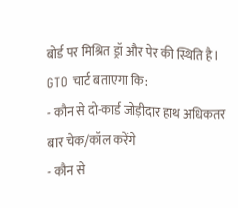बोर्ड पर मिश्रित ड्रॉ और पेर की स्थिति है। GTO चार्ट बताएगा कि:
- कौन से दो-कार्ड जोड़ीदार हाथ अधिकतर बार चेक/कॉल करेंगे
- कौन से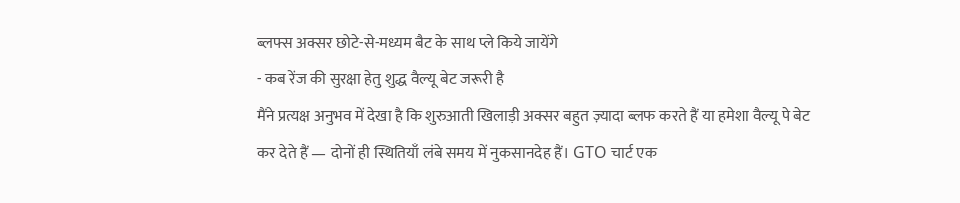ब्लफ्स अक्सर छोटे-से-मध्यम बैट के साथ प्ले किये जायेंगे
- कब रेंज की सुरक्षा हेतु शुद्ध वैल्यू बेट जरूरी है
मैंने प्रत्यक्ष अनुभव में देखा है कि शुरुआती खिलाड़ी अक्सर बहुत ज़्यादा ब्लफ करते हैं या हमेशा वैल्यू पे बेट कर देते हैं — दोनों ही स्थितियाँ लंबे समय में नुकसानदेह हैं। GTO चार्ट एक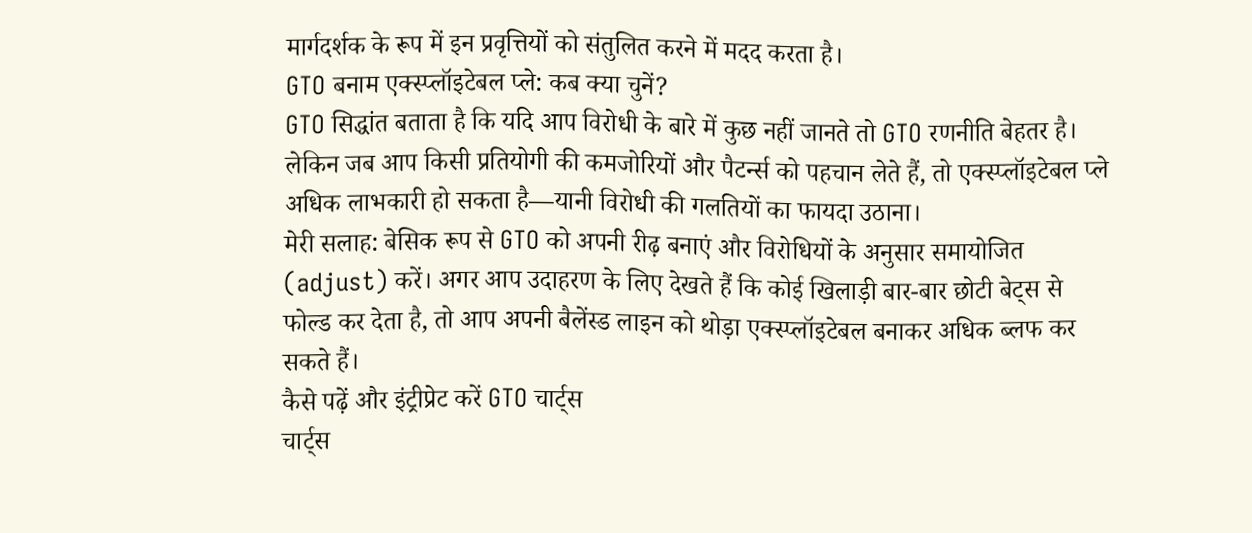मार्गदर्शक के रूप में इन प्रवृत्तियों को संतुलित करने में मदद करता है।
GTO बनाम एक्स्प्लॉइटेबल प्ले: कब क्या चुनें?
GTO सिद्धांत बताता है कि यदि आप विरोधी के बारे में कुछ नहीं जानते तो GTO रणनीति बेहतर है। लेकिन जब आप किसी प्रतियोगी की कमजोरियों और पैटर्न्स को पहचान लेते हैं, तो एक्स्प्लॉइटेबल प्ले अधिक लाभकारी हो सकता है—यानी विरोधी की गलतियों का फायदा उठाना।
मेरी सलाह: बेसिक रूप से GTO को अपनी रीढ़ बनाएं और विरोधियों के अनुसार समायोजित (adjust) करें। अगर आप उदाहरण के लिए देखते हैं कि कोई खिलाड़ी बार-बार छोटी बेट्स से फोल्ड कर देता है, तो आप अपनी बैलेंस्ड लाइन को थोड़ा एक्स्प्लॉइटेबल बनाकर अधिक ब्लफ कर सकते हैं।
कैसे पढ़ें और इंट्रीप्रेट करें GTO चार्ट्स
चार्ट्स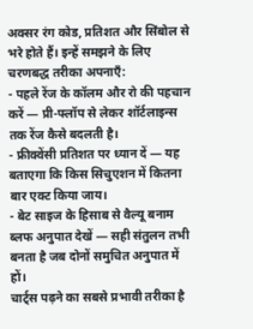अक्सर रंग कोड, प्रतिशत और सिंबोल से भरे होते हैं। इन्हें समझने के लिए चरणबद्ध तरीका अपनाएँ:
- पहले रेंज के कॉलम और रो की पहचान करें — प्री-फ्लॉप से लेकर शॉर्टलाइन्स तक रेंज कैसे बदलती है।
- फ्रीक्वेंसी प्रतिशत पर ध्यान दें — यह बताएगा कि किस सिचुएशन में कितना बार एक्ट किया जाय।
- बेट साइज के हिसाब से वैल्यू बनाम ब्लफ अनुपात देखें — सही संतुलन तभी बनता है जब दोनों समुचित अनुपात में हों।
चार्ट्स पढ़ने का सबसे प्रभावी तरीका है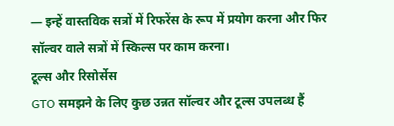— इन्हें वास्तविक सत्रों में रिफरेंस के रूप में प्रयोग करना और फिर सॉल्वर वाले सत्रों में स्किल्स पर काम करना।
टूल्स और रिसोर्सेस
GTO समझने के लिए कुछ उन्नत सॉल्वर और टूल्स उपलब्ध हैं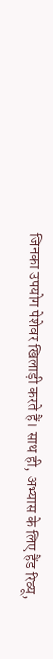जिनका उपयोग पेशेवर खिलाड़ी करते हैं। साथ ही, अभ्यास के लिए हैंड रिव्यू,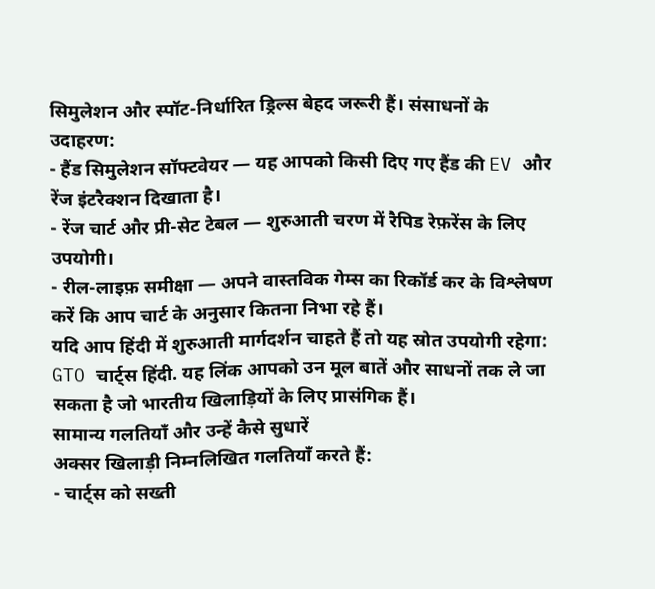सिमुलेशन और स्पॉट-निर्धारित ड्रिल्स बेहद जरूरी हैं। संसाधनों के उदाहरण:
- हैंड सिमुलेशन सॉफ्टवेयर — यह आपको किसी दिए गए हैंड की EV और रेंज इंटरैक्शन दिखाता है।
- रेंज चार्ट और प्री-सेट टेबल — शुरुआती चरण में रैपिड रेफ़रेंस के लिए उपयोगी।
- रील-लाइफ़ समीक्षा — अपने वास्तविक गेम्स का रिकॉर्ड कर के विश्लेषण करें कि आप चार्ट के अनुसार कितना निभा रहे हैं।
यदि आप हिंदी में शुरुआती मार्गदर्शन चाहते हैं तो यह स्रोत उपयोगी रहेगा: GTO चार्ट्स हिंदी. यह लिंक आपको उन मूल बातें और साधनों तक ले जा सकता है जो भारतीय खिलाड़ियों के लिए प्रासंगिक हैं।
सामान्य गलतियाँ और उन्हें कैसे सुधारें
अक्सर खिलाड़ी निम्नलिखित गलतियाँ करते हैं:
- चार्ट्स को सख्ती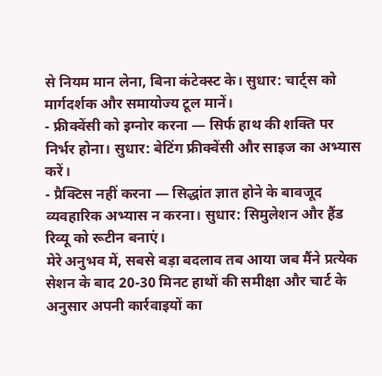से नियम मान लेना, बिना कंटेक्स्ट के। सुधार: चार्ट्स को मार्गदर्शक और समायोज्य टूल मानें।
- फ्रीक्वेंसी को इग्नोर करना — सिर्फ हाथ की शक्ति पर निर्भर होना। सुधार: बेटिंग फ्रीक्वेंसी और साइज का अभ्यास करें।
- प्रैक्टिस नहीं करना — सिद्धांत ज्ञात होने के बावजूद व्यवहारिक अभ्यास न करना। सुधार: सिमुलेशन और हैंड रिव्यू को रूटीन बनाएं।
मेरे अनुभव में, सबसे बड़ा बदलाव तब आया जब मैंने प्रत्येक सेशन के बाद 20-30 मिनट हाथों की समीक्षा और चार्ट के अनुसार अपनी कार्रवाइयों का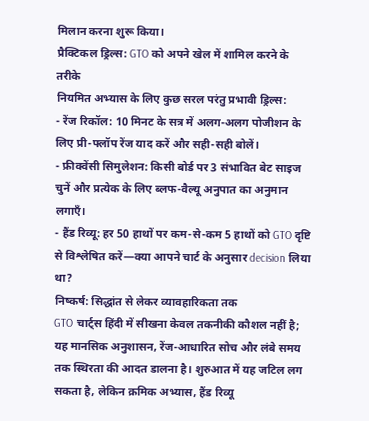मिलान करना शुरू किया।
प्रैक्टिकल ड्रिल्स: GTO को अपने खेल में शामिल करने के तरीके
नियमित अभ्यास के लिए कुछ सरल परंतु प्रभावी ड्रिल्स:
- रेंज रिकॉल: 10 मिनट के सत्र में अलग-अलग पोजीशन के लिए प्री-फ्लॉप रेंज याद करें और सही-सही बोलें।
- फ्रीक्वेंसी सिमुलेशन: किसी बोर्ड पर 3 संभावित बेट साइज चुनें और प्रत्येक के लिए ब्लफ-वैल्यू अनुपात का अनुमान लगाएँ।
- हैंड रिव्यू: हर 50 हाथों पर कम-से-कम 5 हाथों को GTO दृष्टि से विश्लेषित करें—क्या आपने चार्ट के अनुसार decision लिया था?
निष्कर्ष: सिद्धांत से लेकर व्यावहारिकता तक
GTO चार्ट्स हिंदी में सीखना केवल तकनीकी कौशल नहीं है; यह मानसिक अनुशासन, रेंज-आधारित सोच और लंबे समय तक स्थिरता की आदत डालना है। शुरुआत में यह जटिल लग सकता है, लेकिन क्रमिक अभ्यास, हैंड रिव्यू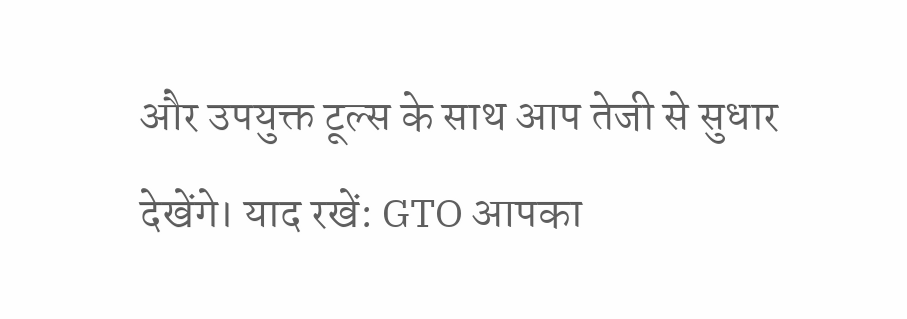और उपयुक्त टूल्स के साथ आप तेजी से सुधार देखेंगे। याद रखें: GTO आपका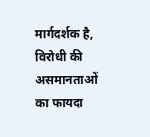मार्गदर्शक है, विरोधी की असमानताओं का फायदा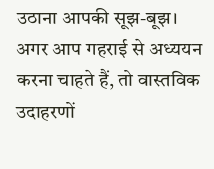उठाना आपकी सूझ-बूझ।
अगर आप गहराई से अध्ययन करना चाहते हैं, तो वास्तविक उदाहरणों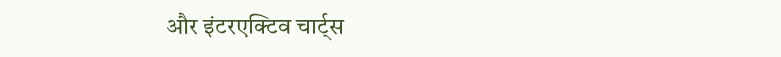और इंटरएक्टिव चार्ट्स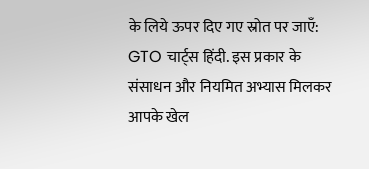के लिये ऊपर दिए गए स्रोत पर जाएँ: GTO चार्ट्स हिंदी. इस प्रकार के संसाधन और नियमित अभ्यास मिलकर आपके खेल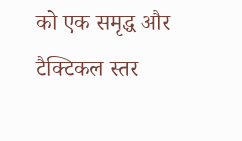को एक समृद्ध और टैक्टिकल स्तर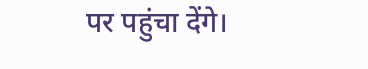पर पहुंचा देंगे।